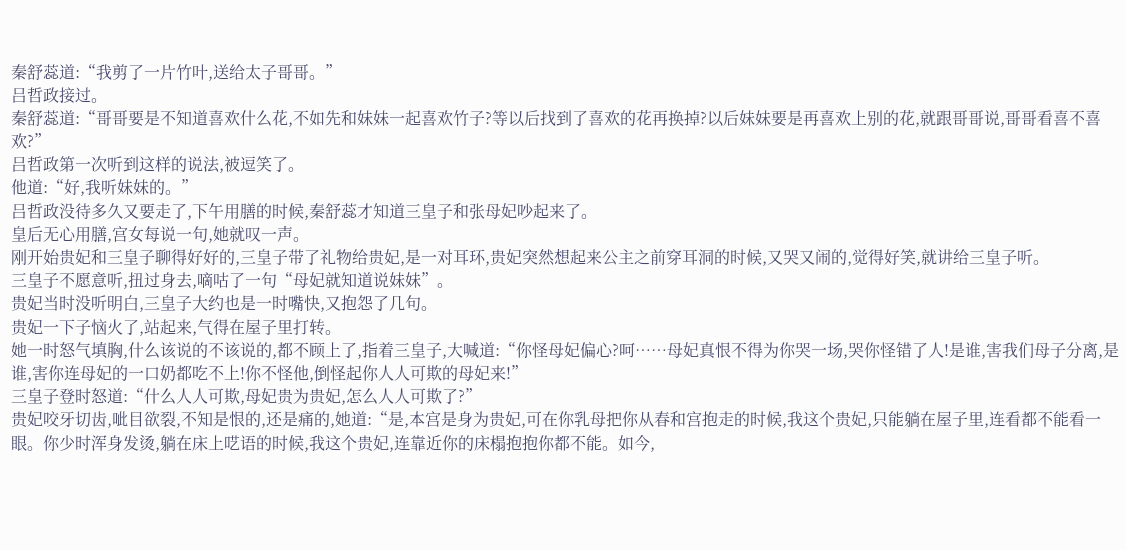秦舒蕊道:“我剪了一片竹叶,送给太子哥哥。”
吕哲政接过。
秦舒蕊道:“哥哥要是不知道喜欢什么花,不如先和妹妹一起喜欢竹子?等以后找到了喜欢的花再换掉?以后妹妹要是再喜欢上别的花,就跟哥哥说,哥哥看喜不喜欢?”
吕哲政第一次听到这样的说法,被逗笑了。
他道:“好,我听妹妹的。”
吕哲政没待多久又要走了,下午用膳的时候,秦舒蕊才知道三皇子和张母妃吵起来了。
皇后无心用膳,宫女每说一句,她就叹一声。
刚开始贵妃和三皇子聊得好好的,三皇子带了礼物给贵妃,是一对耳环,贵妃突然想起来公主之前穿耳洞的时候,又哭又闹的,觉得好笑,就讲给三皇子听。
三皇子不愿意听,扭过身去,嘀咕了一句“母妃就知道说妹妹”。
贵妃当时没听明白,三皇子大约也是一时嘴快,又抱怨了几句。
贵妃一下子恼火了,站起来,气得在屋子里打转。
她一时怒气填胸,什么该说的不该说的,都不顾上了,指着三皇子,大喊道:“你怪母妃偏心?呵……母妃真恨不得为你哭一场,哭你怪错了人!是谁,害我们母子分离,是谁,害你连母妃的一口奶都吃不上!你不怪他,倒怪起你人人可欺的母妃来!”
三皇子登时怒道:“什么人人可欺,母妃贵为贵妃,怎么人人可欺了?”
贵妃咬牙切齿,呲目欲裂,不知是恨的,还是痛的,她道:“是,本宫是身为贵妃,可在你乳母把你从春和宫抱走的时候,我这个贵妃,只能躺在屋子里,连看都不能看一眼。你少时浑身发烫,躺在床上呓语的时候,我这个贵妃,连靠近你的床榻抱抱你都不能。如今,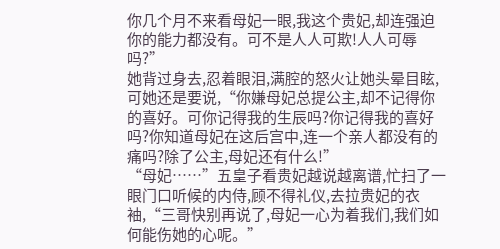你几个月不来看母妃一眼,我这个贵妃,却连强迫你的能力都没有。可不是人人可欺!人人可辱吗?”
她背过身去,忍着眼泪,满腔的怒火让她头晕目眩,可她还是要说,“你嫌母妃总提公主,却不记得你的喜好。可你记得我的生辰吗?你记得我的喜好吗?你知道母妃在这后宫中,连一个亲人都没有的痛吗?除了公主,母妃还有什么!”
“母妃……”五皇子看贵妃越说越离谱,忙扫了一眼门口听候的内侍,顾不得礼仪,去拉贵妃的衣袖,“三哥快别再说了,母妃一心为着我们,我们如何能伤她的心呢。”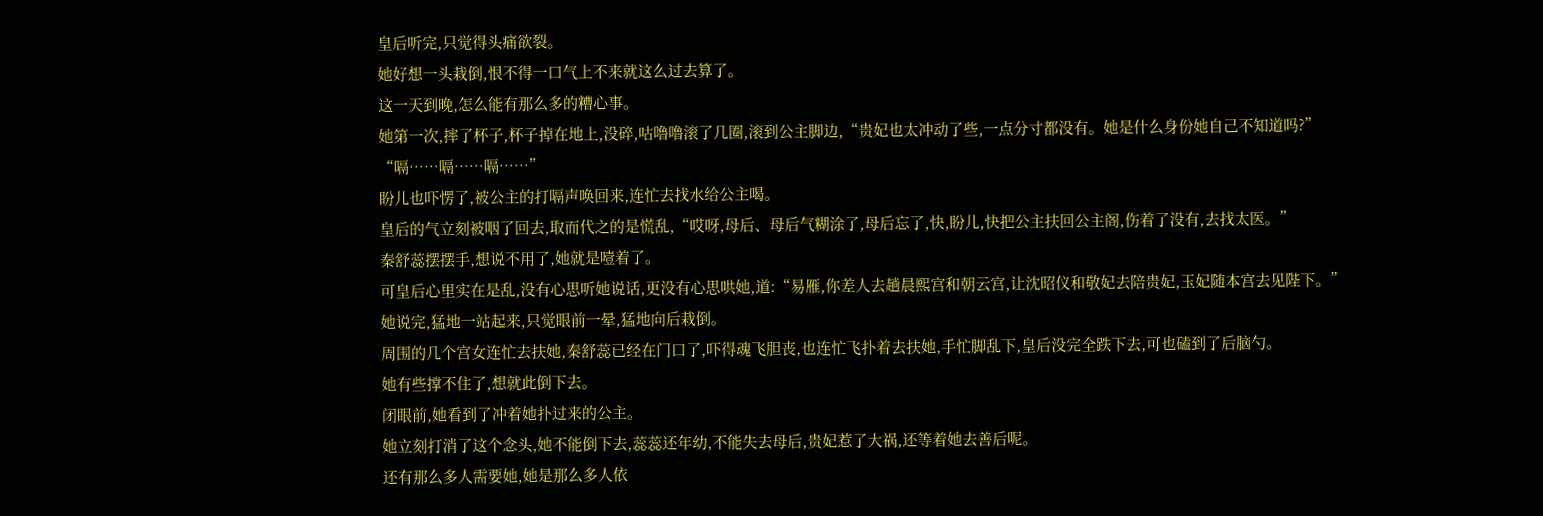皇后听完,只觉得头痛欲裂。
她好想一头栽倒,恨不得一口气上不来就这么过去算了。
这一天到晚,怎么能有那么多的糟心事。
她第一次,摔了杯子,杯子掉在地上,没碎,咕噜噜滚了几圈,滚到公主脚边,“贵妃也太冲动了些,一点分寸都没有。她是什么身份她自己不知道吗?”
“嗝……嗝……嗝……”
盼儿也吓愣了,被公主的打嗝声唤回来,连忙去找水给公主喝。
皇后的气立刻被咽了回去,取而代之的是慌乱,“哎呀,母后、母后气糊涂了,母后忘了,快,盼儿,快把公主扶回公主阁,伤着了没有,去找太医。”
秦舒蕊摆摆手,想说不用了,她就是噎着了。
可皇后心里实在是乱,没有心思听她说话,更没有心思哄她,道:“易雁,你差人去趟晨熙宫和朝云宫,让沈昭仪和敬妃去陪贵妃,玉妃随本宫去见陛下。”
她说完,猛地一站起来,只觉眼前一晕,猛地向后栽倒。
周围的几个宫女连忙去扶她,秦舒蕊已经在门口了,吓得魂飞胆丧,也连忙飞扑着去扶她,手忙脚乱下,皇后没完全跌下去,可也磕到了后脑勺。
她有些撑不住了,想就此倒下去。
闭眼前,她看到了冲着她扑过来的公主。
她立刻打消了这个念头,她不能倒下去,蕊蕊还年幼,不能失去母后,贵妃惹了大祸,还等着她去善后呢。
还有那么多人需要她,她是那么多人依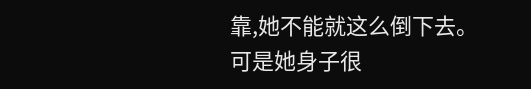靠,她不能就这么倒下去。
可是她身子很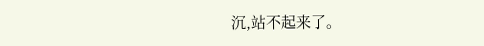沉,站不起来了。